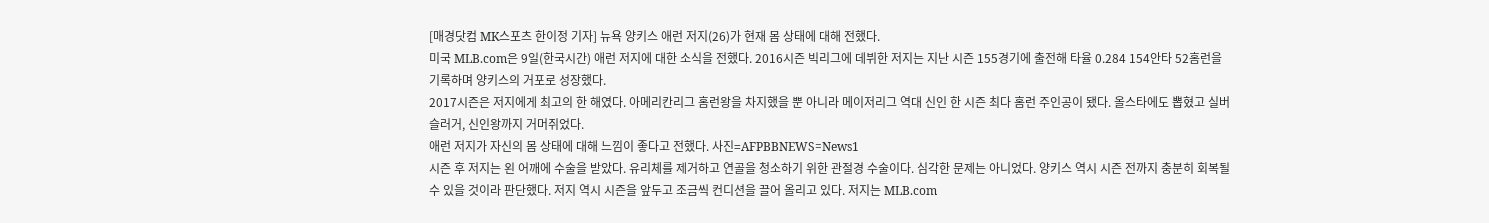[매경닷컴 MK스포츠 한이정 기자] 뉴욕 양키스 애런 저지(26)가 현재 몸 상태에 대해 전했다.
미국 MLB.com은 9일(한국시간) 애런 저지에 대한 소식을 전했다. 2016시즌 빅리그에 데뷔한 저지는 지난 시즌 155경기에 출전해 타율 0.284 154안타 52홈런을 기록하며 양키스의 거포로 성장했다.
2017시즌은 저지에게 최고의 한 해였다. 아메리칸리그 홈런왕을 차지했을 뿐 아니라 메이저리그 역대 신인 한 시즌 최다 홈런 주인공이 됐다. 올스타에도 뽑혔고 실버슬러거, 신인왕까지 거머쥐었다.
애런 저지가 자신의 몸 상태에 대해 느낌이 좋다고 전했다. 사진=AFPBBNEWS=News1
시즌 후 저지는 왼 어깨에 수술을 받았다. 유리체를 제거하고 연골을 청소하기 위한 관절경 수술이다. 심각한 문제는 아니었다. 양키스 역시 시즌 전까지 충분히 회복될 수 있을 것이라 판단했다. 저지 역시 시즌을 앞두고 조금씩 컨디션을 끌어 올리고 있다. 저지는 MLB.com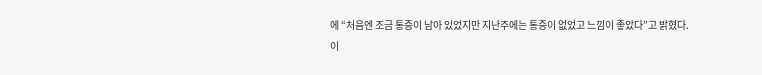에 “처음엔 조금 통증이 남아 있었지만 지난주에는 통증이 없었고 느낌이 좋았다”고 밝혔다.
이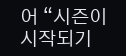어 “시즌이 시작되기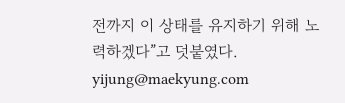전까지 이 상태를 유지하기 위해 노력하겠다”고 덧붙였다. yijung@maekyung.com